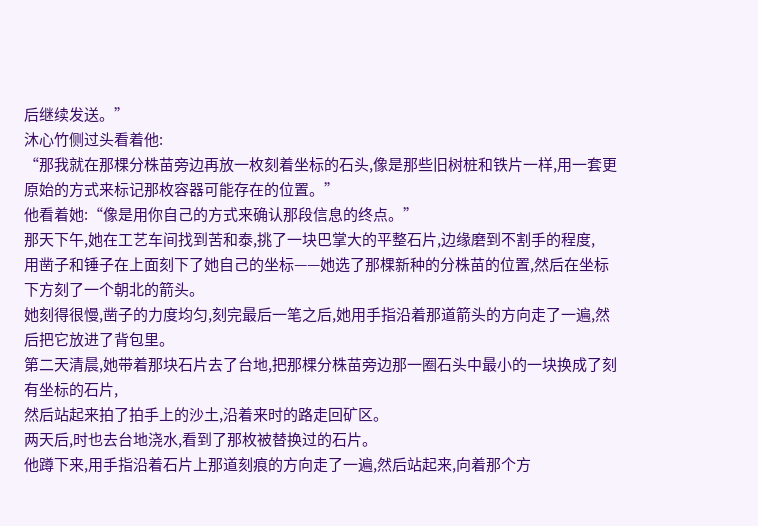后继续发送。”
沐心竹侧过头看着他:
“那我就在那棵分株苗旁边再放一枚刻着坐标的石头,像是那些旧树桩和铁片一样,用一套更原始的方式来标记那枚容器可能存在的位置。”
他看着她:“像是用你自己的方式来确认那段信息的终点。”
那天下午,她在工艺车间找到苦和泰,挑了一块巴掌大的平整石片,边缘磨到不割手的程度,
用凿子和锤子在上面刻下了她自己的坐标——她选了那棵新种的分株苗的位置,然后在坐标下方刻了一个朝北的箭头。
她刻得很慢,凿子的力度均匀,刻完最后一笔之后,她用手指沿着那道箭头的方向走了一遍,然后把它放进了背包里。
第二天清晨,她带着那块石片去了台地,把那棵分株苗旁边那一圈石头中最小的一块换成了刻有坐标的石片,
然后站起来拍了拍手上的沙土,沿着来时的路走回矿区。
两天后,时也去台地浇水,看到了那枚被替换过的石片。
他蹲下来,用手指沿着石片上那道刻痕的方向走了一遍,然后站起来,向着那个方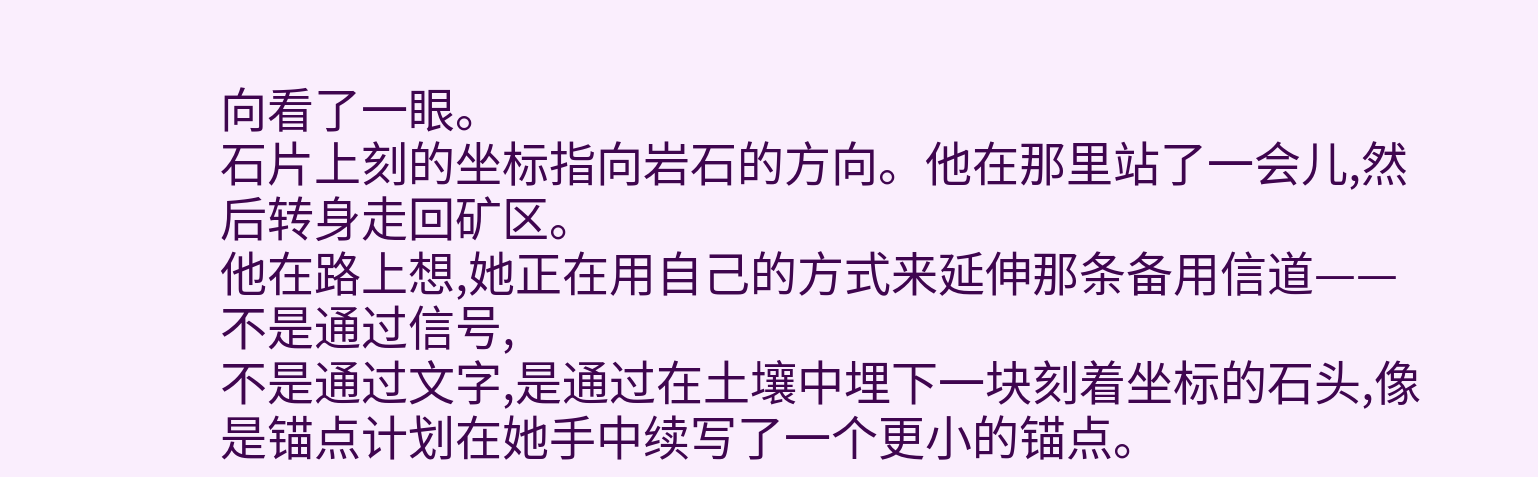向看了一眼。
石片上刻的坐标指向岩石的方向。他在那里站了一会儿,然后转身走回矿区。
他在路上想,她正在用自己的方式来延伸那条备用信道——不是通过信号,
不是通过文字,是通过在土壤中埋下一块刻着坐标的石头,像是锚点计划在她手中续写了一个更小的锚点。